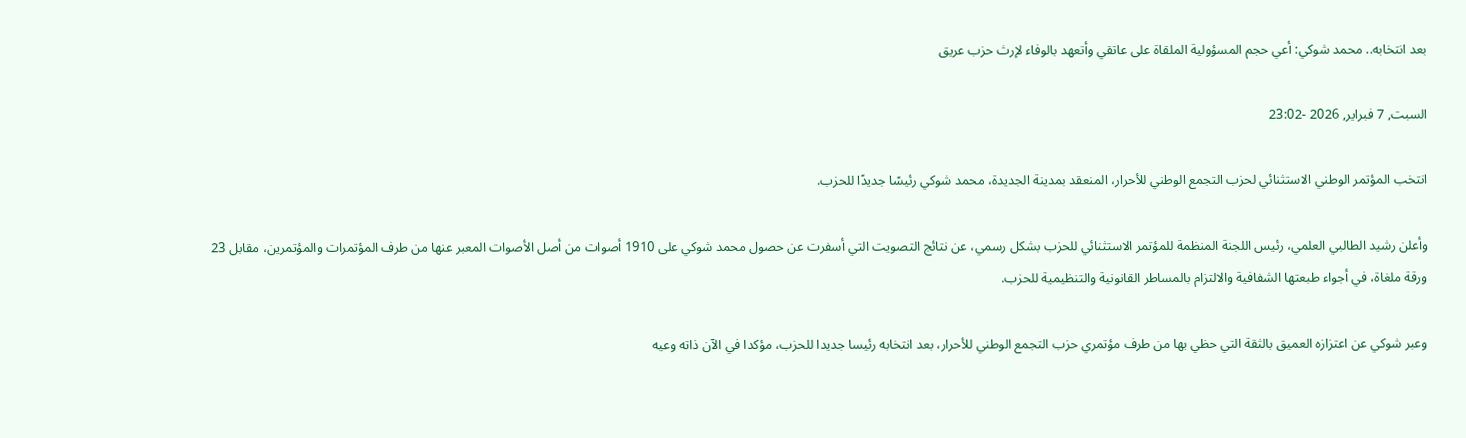بعد انتخابه.. محمد شوكي: أعي حجم المسؤولية الملقاة على عاتقي وأتعهد بالوفاء لإرث حزب عريق

السبت, 7 فبراير, 2026 -23:02

انتخب المؤتمر الوطني الاستثنائي لحزب التجمع الوطني للأحرار، المنعقد بمدينة الجديدة، محمد شوكي رئيسًا جديدًا للحزب.

وأعلن رشيد الطالبي العلمي، رئيس اللجنة المنظمة للمؤتمر الاستثنائي للحزب بشكل رسمي، عن نتائج التصويت التي أسفرت عن حصول محمد شوكي على 1910 أصوات من أصل الأصوات المعبر عنها من طرف المؤتمرات والمؤتمرين، مقابل 23 ورقة ملغاة، في أجواء طبعتها الشفافية والالتزام بالمساطر القانونية والتنظيمية للحزب.

وعبر شوكي عن اعتزازه العميق بالثقة التي حظي بها من طرف مؤتمري حزب التجمع الوطني للأحرار، بعد انتخابه رئيسا جديدا للحزب، مؤكدا في الآن ذاته وعيه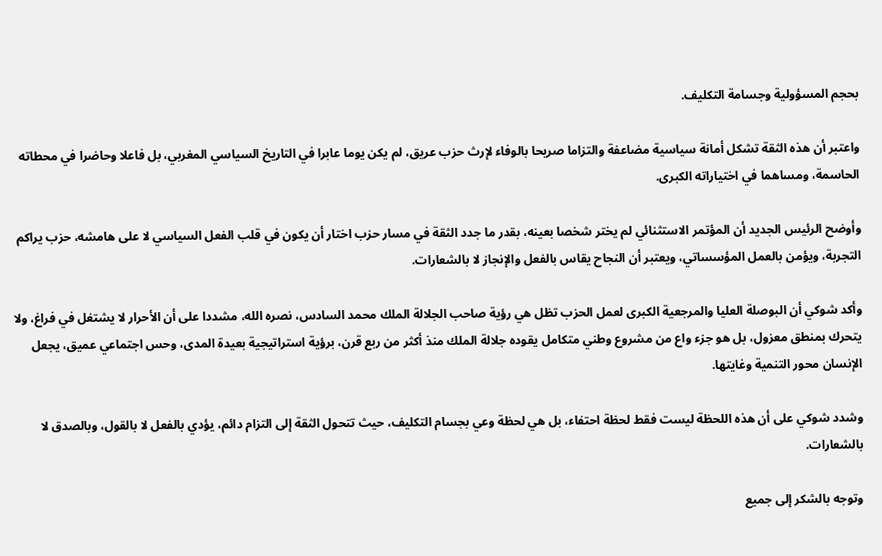بحجم المسؤولية وجسامة التكليف.

واعتبر أن هذه الثقة تشكل أمانة سياسية مضاعفة والتزاما صريحا بالوفاء لإرث حزب عريق، لم يكن يوما عابرا في التاريخ السياسي المغربي، بل فاعلا وحاضرا في محطاته الحاسمة، ومساهما في اختياراته الكبرى.

وأوضح الرئيس الجديد أن المؤتمر الاستثنائي لم يختر شخصا بعينه، بقدر ما جدد الثقة في مسار حزب اختار أن يكون في قلب الفعل السياسي لا على هامشه، حزب يراكم التجربة، ويؤمن بالعمل المؤسساتي، ويعتبر أن النجاح يقاس بالفعل والإنجاز لا بالشعارات.

وأكد شوكي أن البوصلة العليا والمرجعية الكبرى لعمل الحزب تظل هي رؤية صاحب الجلالة الملك محمد السادس، نصره الله، مشددا على أن الأحرار لا يشتغل في فراغ، ولا يتحرك بمنطق معزول، بل هو جزء واع من مشروع وطني متكامل يقوده جلالة الملك منذ أكثر من ربع قرن، برؤية استراتيجية بعيدة المدى، وحس اجتماعي عميق، يجعل الإنسان محور التنمية وغايتها.

وشدد شوكي على أن هذه اللحظة ليست فقط لحظة احتفاء، بل هي لحظة وعي بجسام التكليف، حيث تتحول الثقة إلى التزام دائم، يؤدي بالفعل لا بالقول، وبالصدق لا بالشعارات.

وتوجه بالشكر إلى جميع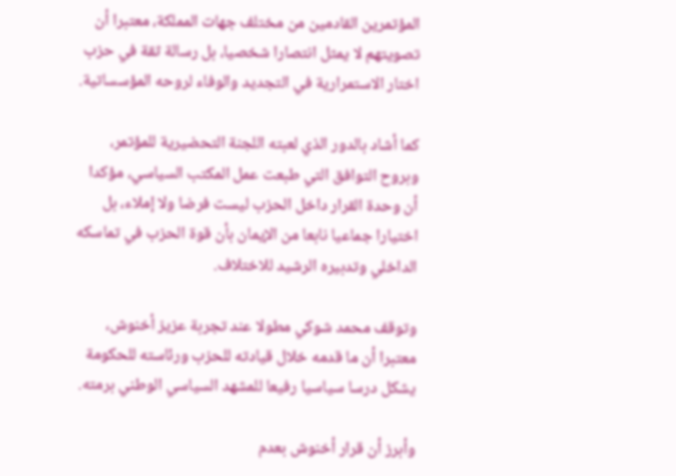المؤتمرين القادمين من مختلف جهات المملكة، معتبرا أن تصويتهم لا يمثل انتصارا شخصيا، بل رسالة ثقة في حزب اختار الاستمرارية في التجديد والوفاء لروحه المؤسساتية.

كما أشاد بالدور الذي لعبته اللجنة التحضيرية للمؤتمر، وبروح التوافق التي طبعت عمل المكتب السياسي، مؤكدا أن وحدة القرار داخل الحزب ليست فرضا ولا إملاء، بل اختيارا جماعيا نابعا من الإيمان بأن قوة الحزب في تماسكه الداخلي وتدبيره الرشيد للاختلاف.

وتوقف محمد شوكي مطولا عند تجربة عزيز أخنوش، معتبرا أن ما قدمه خلال قيادته للحزب ورئاسته للحكومة يشكل درسا سياسيا رفيعا للمشهد السياسي الوطني برمته.

وأبرز أن قرار أخنوش بعدم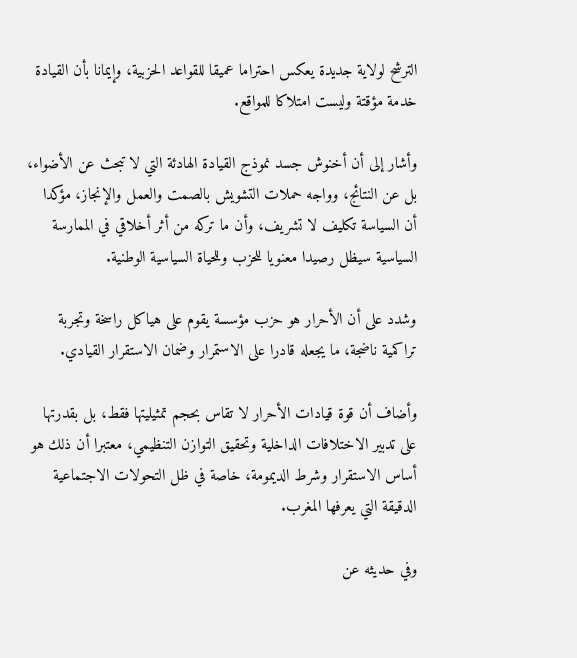الترشح لولاية جديدة يعكس احتراما عميقا للقواعد الحزبية، وإيمانا بأن القيادة خدمة مؤقتة وليست امتلاكا للمواقع.

وأشار إلى أن أخنوش جسد نموذج القيادة الهادئة التي لا تبحث عن الأضواء، بل عن النتائج، وواجه حملات التشويش بالصمت والعمل والإنجاز، مؤكدا أن السياسة تكليف لا تشريف، وأن ما تركه من أثر أخلاقي في الممارسة السياسية سيظل رصيدا معنويا للحزب وللحياة السياسية الوطنية.

وشدد على أن الأحرار هو حزب مؤسسة يقوم على هياكل راسخة وتجربة تراكمية ناضجة، ما يجعله قادرا على الاستمرار وضمان الاستقرار القيادي.

وأضاف أن قوة قيادات الأحرار لا تقاس بحجم تمثيليتها فقط، بل بقدرتها على تدبير الاختلافات الداخلية وتحقيق التوازن التنظيمي، معتبرا أن ذلك هو أساس الاستقرار وشرط الديمومة، خاصة في ظل التحولات الاجتماعية الدقيقة التي يعرفها المغرب.

وفي حديثه عن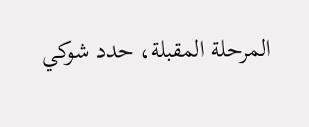المرحلة المقبلة، حدد شوكي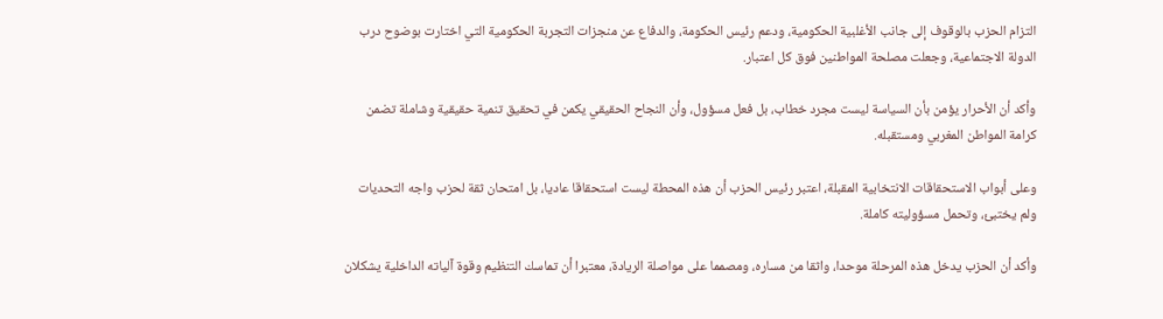التزام الحزب بالوقوف إلى جانب الأغلبية الحكومية، ودعم رئيس الحكومة، والدفاع عن منجزات التجربة الحكومية التي اختارت بوضوح درب الدولة الاجتماعية، وجعلت مصلحة المواطنين فوق كل اعتبار.

وأكد أن الأحرار يؤمن بأن السياسة ليست مجرد خطاب، بل فعل مسؤول، وأن النجاح الحقيقي يكمن في تحقيق تنمية حقيقية وشاملة تضمن كرامة المواطن المغربي ومستقبله.

وعلى أبواب الاستحقاقات الانتخابية المقبلة، اعتبر رئيس الحزب أن هذه المحطة ليست استحقاقا عاديا، بل امتحان ثقة لحزب واجه التحديات ولم يختبئ، وتحمل مسؤوليته كاملة.

وأكد أن الحزب يدخل هذه المرحلة موحدا، واثقا من مساره، ومصمما على مواصلة الريادة، معتبرا أن تماسك التنظيم وقوة آلياته الداخلية يشكلان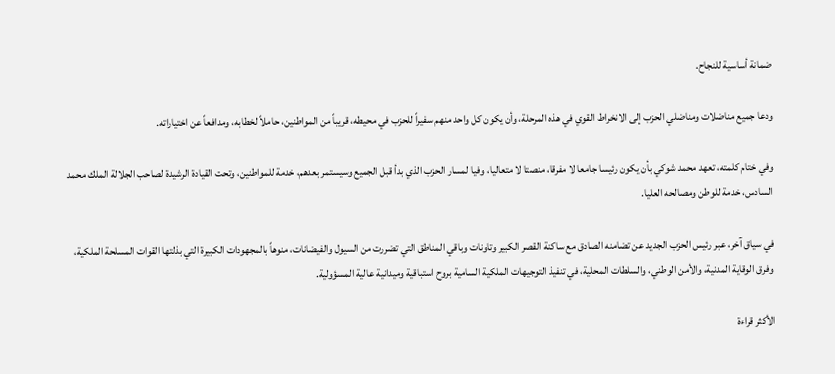ضمانة أساسية للنجاح.

ودعا جميع مناضلات ومناضلي الحزب إلى الانخراط القوي في هذه المرحلة، وأن يكون كل واحد منهم سفيراً للحزب في محيطه، قريباً من المواطنين، حاملاً لخطابه، ومدافعاً عن اختياراته.

وفي ختام كلمته، تعهد محمد شوكي بأن يكون رئيسا جامعا لا مفرقا، منصتا لا متعاليا، وفيا لمسار الحزب الذي بدأ قبل الجميع وسيستمر بعدهم، خدمة للمواطنين، وتحت القيادة الرشيدة لصاحب الجلالة الملك محمد السادس، خدمة للوطن ومصالحه العليا.

في سياق آخر، عبر رئيس الحزب الجديد عن تضامنه الصادق مع ساكنة القصر الكبير وتاونات وباقي المناطق التي تضررت من السيول والفيضانات، منوهاً بالمجهودات الكبيرة التي بذلتها القوات المسلحة الملكية، وفرق الوقاية المدنية، والأمن الوطني، والسلطات المحلية، في تنفيذ التوجيهات الملكية السامية بروح استباقية وميدانية عالية المسؤولية.

الأكثر قراءة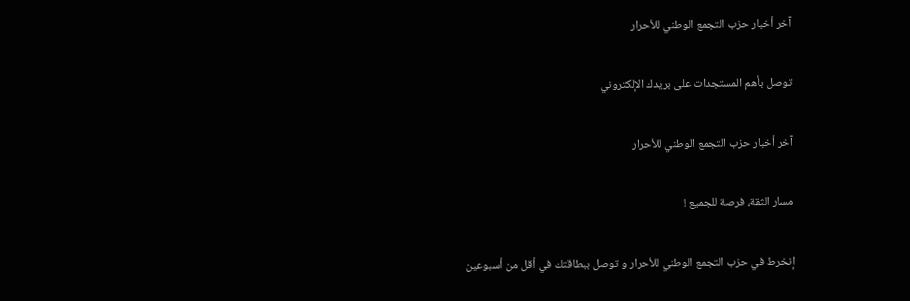آخر أخبار حزب التجمع الوطني للأحرار

توصل بأهم المستجدات على بريدك الإلكتروني

آخر أخبار حزب التجمع الوطني للأحرار

مسار الثقة، فرصة للجميع !

إنخرط في حزب التجمع الوطني للأحرار و توصل ببطاقتك في أقل من أسبوعين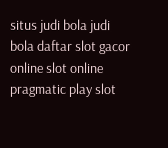situs judi bola judi bola daftar slot gacor online slot online pragmatic play slot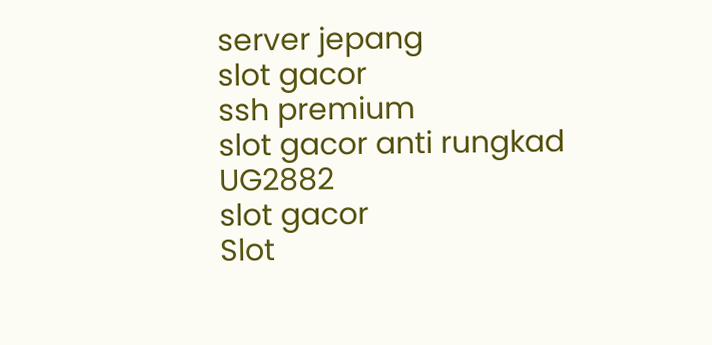server jepang
slot gacor
ssh premium
slot gacor anti rungkad
UG2882
slot gacor
Slot